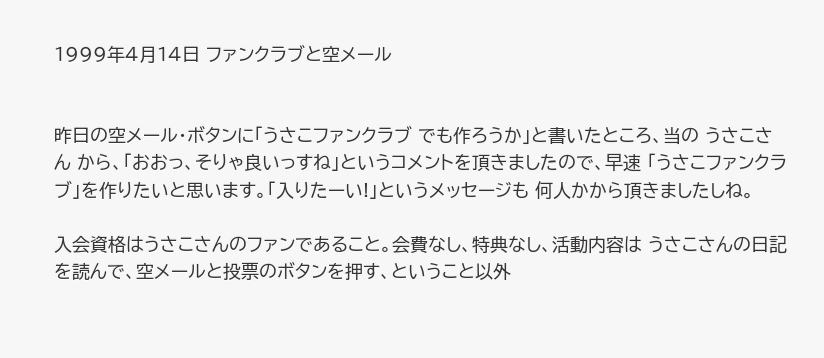1999年4月14日 ファンクラブと空メール


昨日の空メール・ボタンに「うさこファンクラブ でも作ろうか」と書いたところ、当の うさこさん から、「おおっ、そりゃ良いっすね」というコメントを頂きましたので、早速 「うさこファンクラブ」を作りたいと思います。「入りたーい!」というメッセージも 何人かから頂きましたしね。

入会資格はうさこさんのファンであること。会費なし、特典なし、活動内容は うさこさんの日記を読んで、空メールと投票のボタンを押す、ということ以外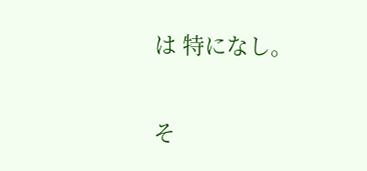は 特になし。

そ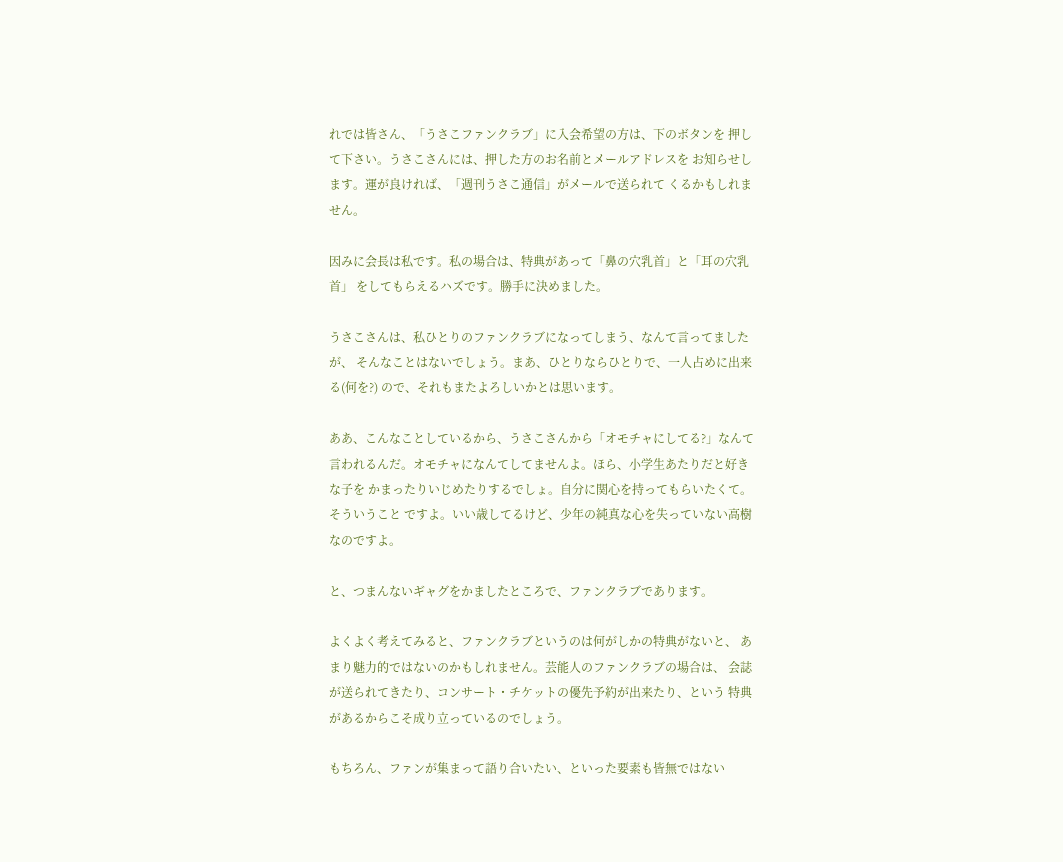れでは皆さん、「うさこファンクラブ」に入会希望の方は、下のボタンを 押して下さい。うさこさんには、押した方のお名前とメールアドレスを お知らせします。運が良ければ、「週刊うさこ通信」がメールで送られて くるかもしれません。

因みに会長は私です。私の場合は、特典があって「鼻の穴乳首」と「耳の穴乳首」 をしてもらえるハズです。勝手に決めました。

うさこさんは、私ひとりのファンクラブになってしまう、なんて言ってましたが、 そんなことはないでしょう。まあ、ひとりならひとりで、一人占めに出来る(何を?) ので、それもまたよろしいかとは思います。

ああ、こんなことしているから、うさこさんから「オモチャにしてる?」なんて 言われるんだ。オモチャになんてしてませんよ。ほら、小学生あたりだと好きな子を かまったりいじめたりするでしょ。自分に関心を持ってもらいたくて。そういうこと ですよ。いい歳してるけど、少年の純真な心を失っていない高樹なのですよ。

と、つまんないギャグをかましたところで、ファンクラブであります。

よくよく考えてみると、ファンクラブというのは何がしかの特典がないと、 あまり魅力的ではないのかもしれません。芸能人のファンクラブの場合は、 会誌が送られてきたり、コンサート・チケットの優先予約が出来たり、という 特典があるからこそ成り立っているのでしょう。

もちろん、ファンが集まって語り合いたい、といった要素も皆無ではない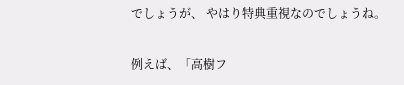でしょうが、 やはり特典重視なのでしょうね。

例えば、「高樹フ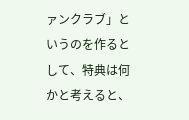ァンクラブ」というのを作るとして、特典は何かと考えると、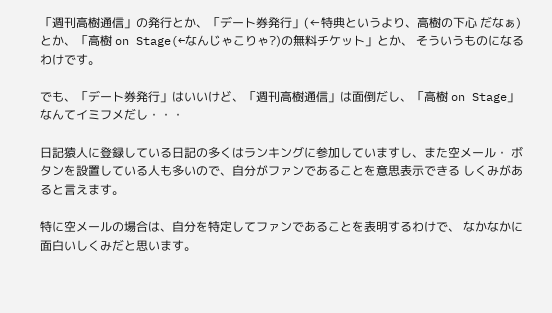「週刊高樹通信」の発行とか、「デート券発行」(←特典というより、高樹の下心 だなぁ)とか、「高樹 on Stage(←なんじゃこりゃ?)の無料チケット」とか、 そういうものになるわけです。

でも、「デート券発行」はいいけど、「週刊高樹通信」は面倒だし、「高樹 on Stage」 なんてイミフメだし・・・

日記猿人に登録している日記の多くはランキングに参加していますし、また空メール・ ボタンを設置している人も多いので、自分がファンであることを意思表示できる しくみがあると言えます。

特に空メールの場合は、自分を特定してファンであることを表明するわけで、 なかなかに面白いしくみだと思います。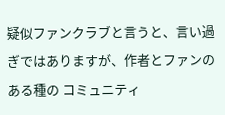疑似ファンクラブと言うと、言い過ぎではありますが、作者とファンのある種の コミュニティ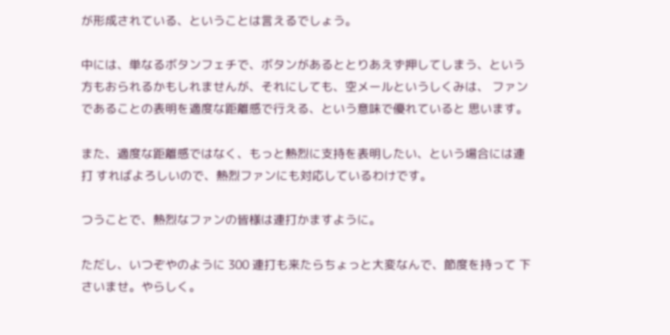が形成されている、ということは言えるでしょう。

中には、単なるボタンフェチで、ボタンがあるととりあえず押してしまう、という 方もおられるかもしれませんが、それにしても、空メールというしくみは、 ファンであることの表明を適度な距離感で行える、という意味で優れていると 思います。

また、適度な距離感ではなく、もっと熱烈に支持を表明したい、という場合には連打 すればよろしいので、熱烈ファンにも対応しているわけです。

つうことで、熱烈なファンの皆様は連打かますように。

ただし、いつぞやのように 300 連打も来たらちょっと大変なんで、節度を持って 下さいませ。やらしく。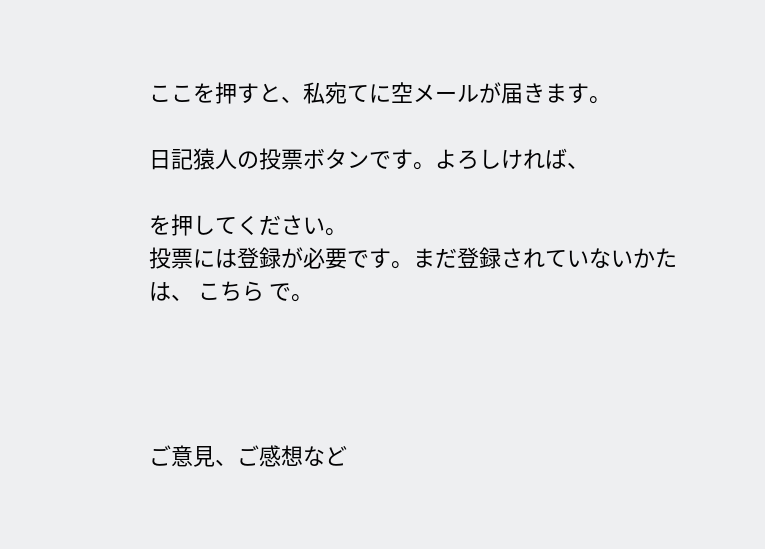ここを押すと、私宛てに空メールが届きます。

日記猿人の投票ボタンです。よろしければ、

を押してください。
投票には登録が必要です。まだ登録されていないかたは、 こちら で。




ご意見、ご感想など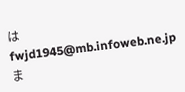は fwjd1945@mb.infoweb.ne.jp ま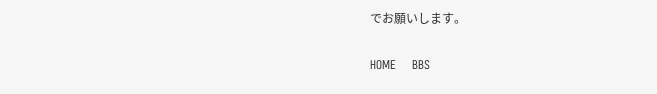でお願いします。

HOME    BBS